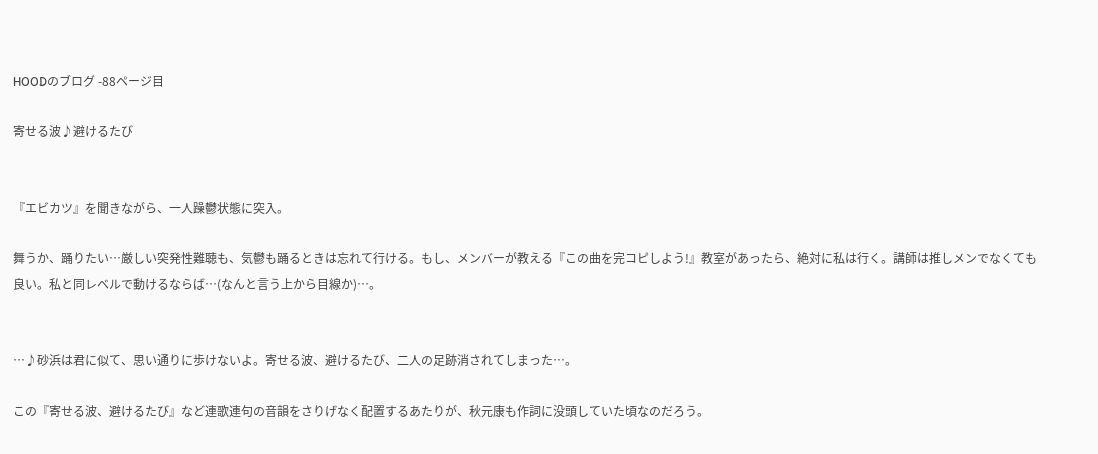HOODのブログ -88ページ目

寄せる波♪避けるたび


『エビカツ』を聞きながら、一人躁鬱状態に突入。

舞うか、踊りたい…厳しい突発性難聴も、気鬱も踊るときは忘れて行ける。もし、メンバーが教える『この曲を完コピしよう!』教室があったら、絶対に私は行く。講師は推しメンでなくても良い。私と同レベルで動けるならば…(なんと言う上から目線か)…。


…♪砂浜は君に似て、思い通りに歩けないよ。寄せる波、避けるたび、二人の足跡消されてしまった…。

この『寄せる波、避けるたび』など連歌連句の音韻をさりげなく配置するあたりが、秋元康も作詞に没頭していた頃なのだろう。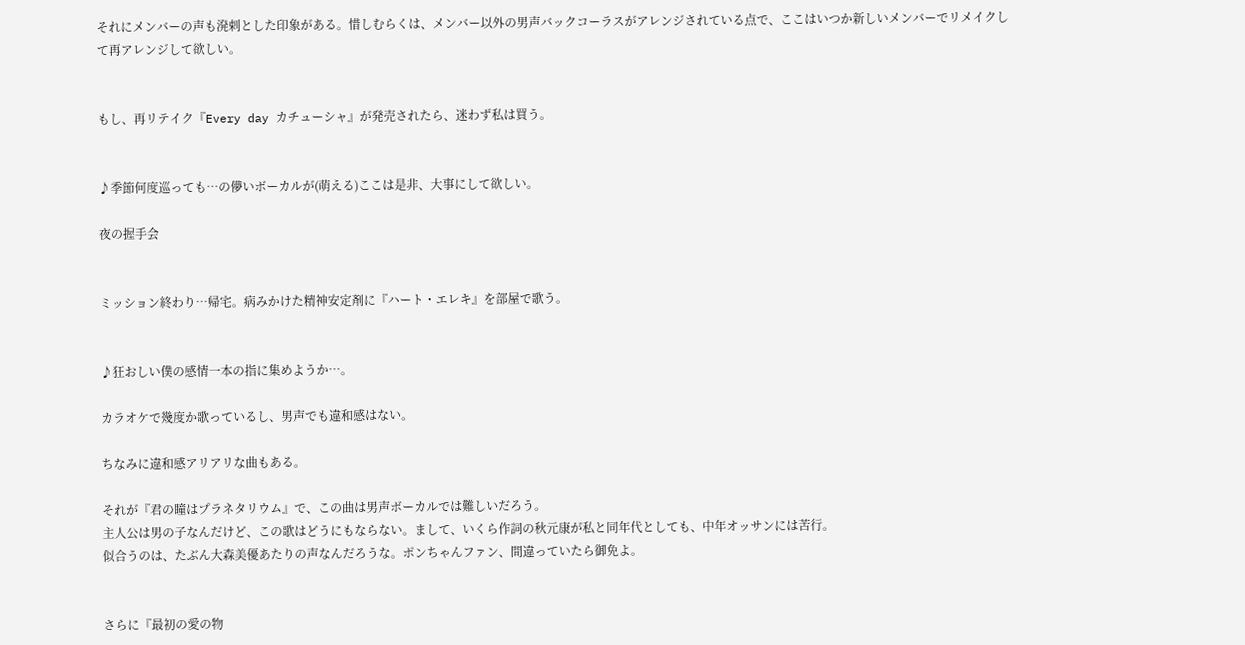それにメンバーの声も溌剌とした印象がある。惜しむらくは、メンバー以外の男声バックコーラスがアレンジされている点で、ここはいつか新しいメンバーでリメイクして再アレンジして欲しい。


もし、再リテイク『Every day カチューシャ』が発売されたら、迷わず私は買う。


♪季節何度巡っても…の儚いボーカルが(萌える)ここは是非、大事にして欲しい。

夜の握手会


ミッション終わり…帰宅。病みかけた精神安定剤に『ハート・エレキ』を部屋で歌う。


♪狂おしい僕の感情一本の指に集めようか…。

カラオケで幾度か歌っているし、男声でも違和感はない。

ちなみに違和感アリアリな曲もある。

それが『君の瞳はプラネタリウム』で、この曲は男声ボーカルでは難しいだろう。
主人公は男の子なんだけど、この歌はどうにもならない。まして、いくら作詞の秋元康が私と同年代としても、中年オッサンには苦行。
似合うのは、たぶん大森美優あたりの声なんだろうな。ポンちゃんファン、間違っていたら御免よ。


さらに『最初の愛の物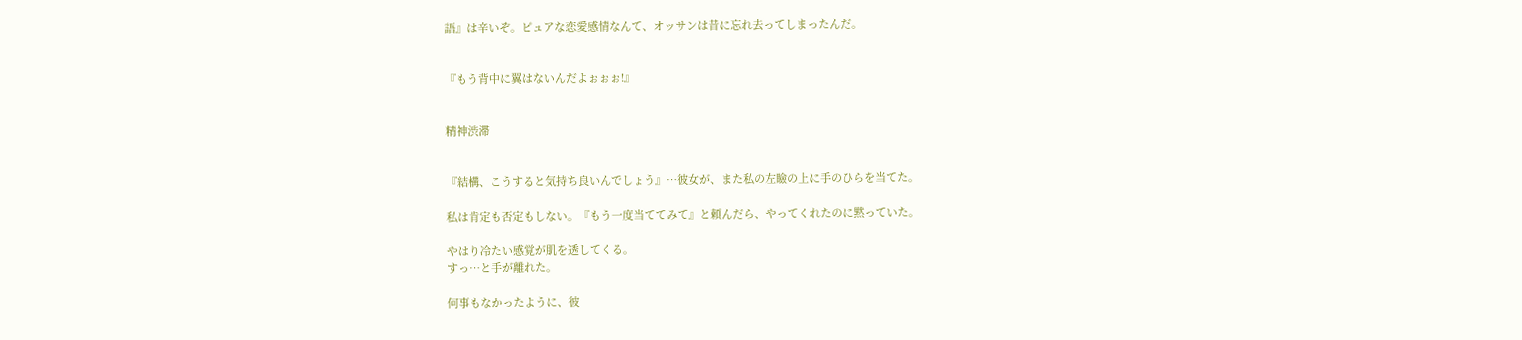語』は辛いぞ。ピュアな恋愛感情なんて、オッサンは昔に忘れ去ってしまったんだ。


『もう背中に翼はないんだよぉぉぉ!』


精神渋滞


『結構、こうすると気持ち良いんでしょう』…彼女が、また私の左瞼の上に手のひらを当てた。

私は肯定も否定もしない。『もう一度当ててみて』と頼んだら、やってくれたのに黙っていた。

やはり冷たい感覚が肌を透してくる。
すっ…と手が離れた。

何事もなかったように、彼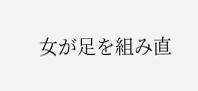女が足を組み直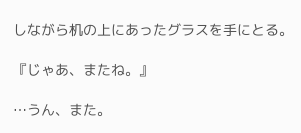しながら机の上にあったグラスを手にとる。

『じゃあ、またね。』

…うん、また。